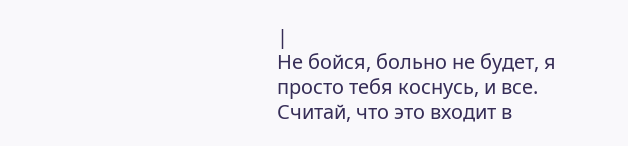|
Не бойся, больно не будет, я просто тебя коснусь, и все. Считай, что это входит в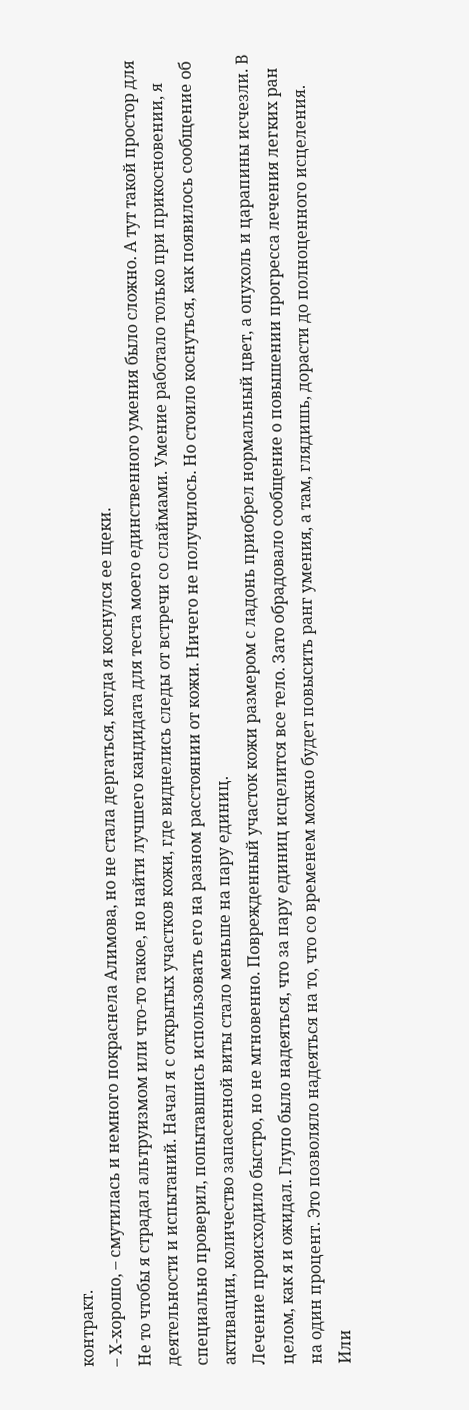контракт.
– Х-хорошо, – смутилась и немного покраснела Алимова, но не стала дергаться, когда я коснулся ее щеки.
Не то чтобы я страдал альтруизмом или что-то такое, но найти лучшего кандидата для теста моего единственного умения было сложно. А тут такой простор для деятельности и испытаний. Начал я с открытых участков кожи, где виднелись следы от встречи со слаймами. Умение работало только при прикосновении, я специально проверил, попытавшись использовать его на разном расстоянии от кожи. Ничего не получилось. Но стоило коснуться, как появилось сообщение об активации, количество запасенной виты стало меньше на пару единиц.
Лечение происходило быстро, но не мгновенно. Поврежденный участок кожи размером с ладонь приобрел нормальный цвет, а опухоль и царапины исчезли. В целом, как я и ожидал. Глупо было надеяться, что за пару единиц исцелится все тело. Зато обрадовало сообщение о повышении прогресса лечения легких ран на один процент. Это позволяло надеяться на то, что со временем можно будет повысить ранг умения, а там, глядишь, дорасти до полноценного исцеления. Или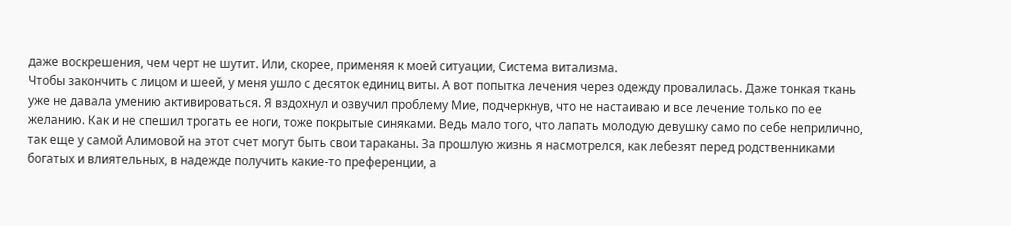даже воскрешения, чем черт не шутит. Или, скорее, применяя к моей ситуации, Система витализма.
Чтобы закончить с лицом и шеей, у меня ушло с десяток единиц виты. А вот попытка лечения через одежду провалилась. Даже тонкая ткань уже не давала умению активироваться. Я вздохнул и озвучил проблему Мие, подчеркнув, что не настаиваю и все лечение только по ее желанию. Как и не спешил трогать ее ноги, тоже покрытые синяками. Ведь мало того, что лапать молодую девушку само по себе неприлично, так еще у самой Алимовой на этот счет могут быть свои тараканы. За прошлую жизнь я насмотрелся, как лебезят перед родственниками богатых и влиятельных, в надежде получить какие-то преференции, а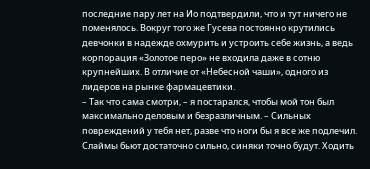последние пару лет на Ио подтвердили, что и тут ничего не поменялось. Вокруг того же Гусева постоянно крутились девчонки в надежде охмурить и устроить себе жизнь, а ведь корпорация «Золотое перо» не входила даже в сотню крупнейших. В отличие от «Небесной чаши», одного из лидеров на рынке фармацевтики.
– Так что сама смотри, – я постарался, чтобы мой тон был максимально деловым и безразличным. – Сильных повреждений у тебя нет, разве что ноги бы я все же подлечил. Слаймы бьют достаточно сильно, синяки точно будут. Ходить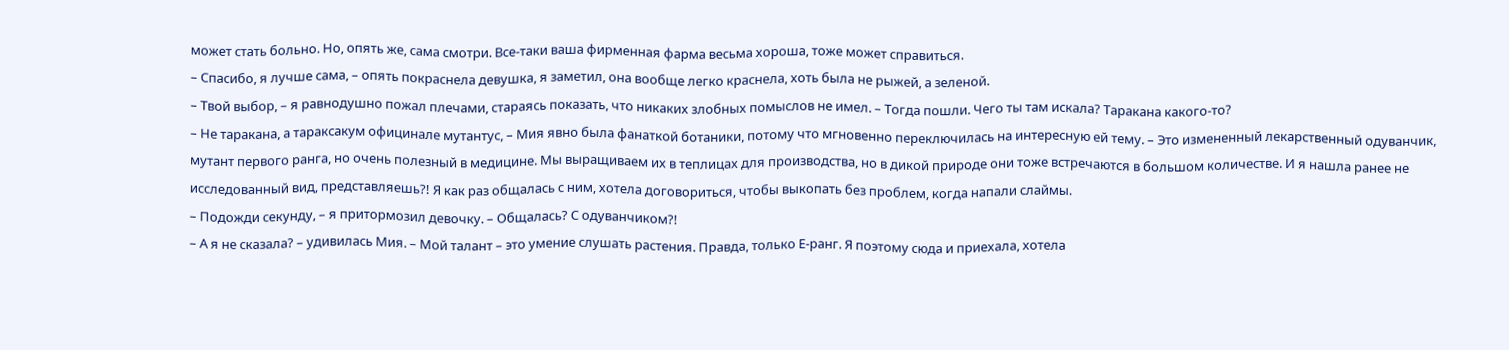может стать больно. Но, опять же, сама смотри. Все-таки ваша фирменная фарма весьма хороша, тоже может справиться.
– Спасибо, я лучше сама, – опять покраснела девушка, я заметил, она вообще легко краснела, хоть была не рыжей, а зеленой.
– Твой выбор, – я равнодушно пожал плечами, стараясь показать, что никаких злобных помыслов не имел. – Тогда пошли. Чего ты там искала? Таракана какого-то?
– Не таракана, а тараксакум официнале мутантус, – Мия явно была фанаткой ботаники, потому что мгновенно переключилась на интересную ей тему. – Это измененный лекарственный одуванчик, мутант первого ранга, но очень полезный в медицине. Мы выращиваем их в теплицах для производства, но в дикой природе они тоже встречаются в большом количестве. И я нашла ранее не исследованный вид, представляешь?! Я как раз общалась с ним, хотела договориться, чтобы выкопать без проблем, когда напали слаймы.
– Подожди секунду, – я притормозил девочку. – Общалась? С одуванчиком?!
– А я не сказала? – удивилась Мия. – Мой талант – это умение слушать растения. Правда, только Е-ранг. Я поэтому сюда и приехала, хотела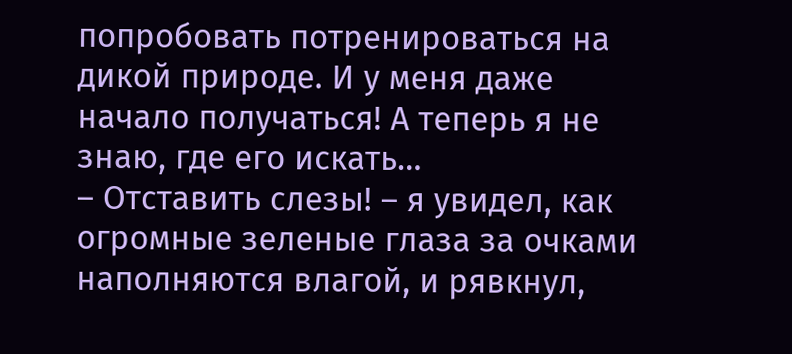попробовать потренироваться на дикой природе. И у меня даже начало получаться! А теперь я не знаю, где его искать…
– Отставить слезы! – я увидел, как огромные зеленые глаза за очками наполняются влагой, и рявкнул,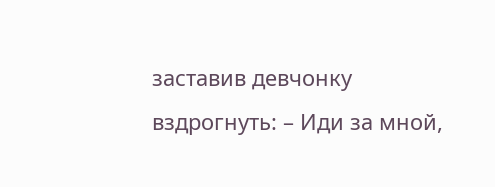заставив девчонку вздрогнуть: – Иди за мной,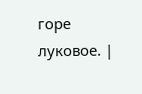горе луковое. |